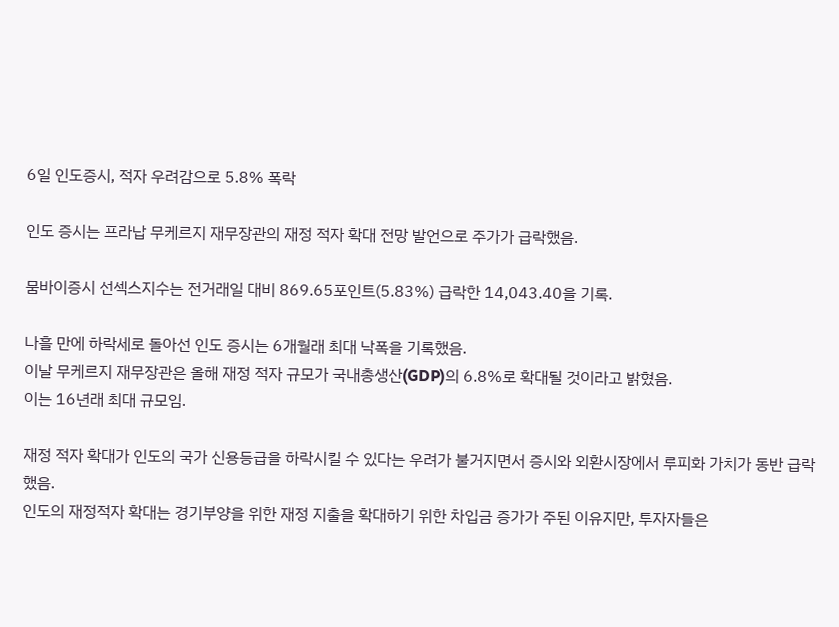6일 인도증시, 적자 우려감으로 5.8% 폭락

인도 증시는 프라납 무케르지 재무장관의 재정 적자 확대 전망 발언으로 주가가 급락했음.

뭄바이증시 선섹스지수는 전거래일 대비 869.65포인트(5.83%) 급락한 14,043.40을 기록.

나흘 만에 하락세로 돌아선 인도 증시는 6개월래 최대 낙폭을 기록했음.
이날 무케르지 재무장관은 올해 재정 적자 규모가 국내총생산(GDP)의 6.8%로 확대될 것이라고 밝혔음.
이는 16년래 최대 규모임.

재정 적자 확대가 인도의 국가 신용등급을 하락시킬 수 있다는 우려가 불거지면서 증시와 외환시장에서 루피화 가치가 동반 급락했음.
인도의 재정적자 확대는 경기부양을 위한 재정 지출을 확대하기 위한 차입금 증가가 주된 이유지만, 투자자들은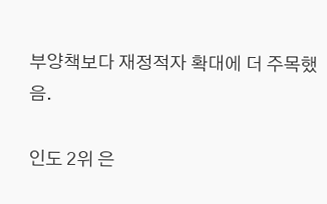부양책보다 재정적자 확대에 더 주목했음.

인도 2위 은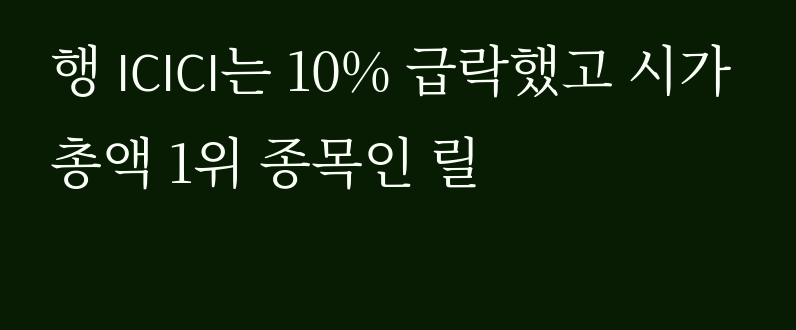행 ICICI는 10% 급락했고 시가총액 1위 종목인 릴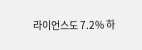라이언스도 7.2% 하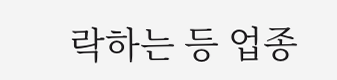락하는 등 업종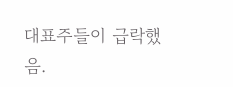대표주들이 급락했음.